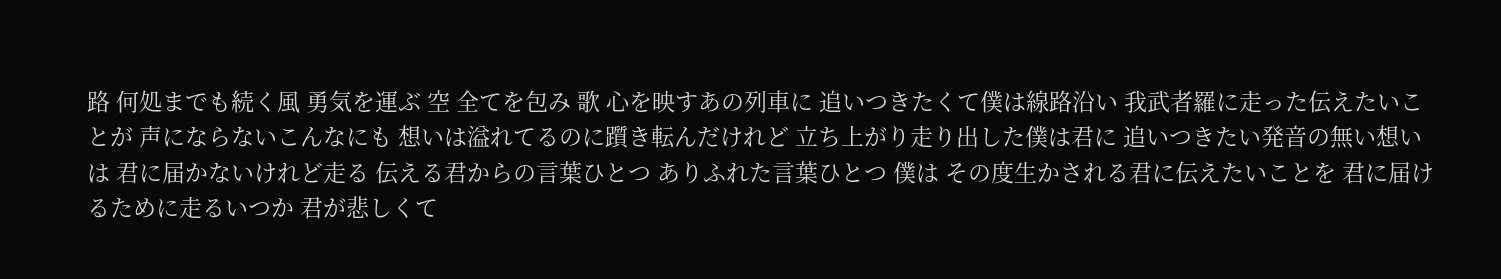路 何処までも続く風 勇気を運ぶ 空 全てを包み 歌 心を映すあの列車に 追いつきたくて僕は線路沿い 我武者羅に走った伝えたいことが 声にならないこんなにも 想いは溢れてるのに躓き転んだけれど 立ち上がり走り出した僕は君に 追いつきたい発音の無い想いは 君に届かないけれど走る 伝える君からの言葉ひとつ ありふれた言葉ひとつ 僕は その度生かされる君に伝えたいことを 君に届けるために走るいつか 君が悲しくて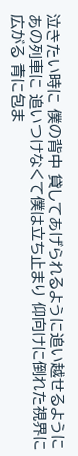泣きたい時に 僕の背中 貸してあげられるように追い越せるようにあの列車に 追いつけなくて僕は立ち止まり 仰向けに倒れた視界に広がる 青に包ま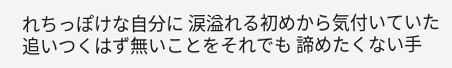れちっぽけな自分に 涙溢れる初めから気付いていた 追いつくはず無いことをそれでも 諦めたくない手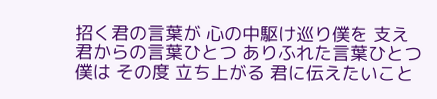招く君の言葉が 心の中駆け巡り僕を 支え君からの言葉ひとつ ありふれた言葉ひとつ 僕は その度 立ち上がる 君に伝えたいこと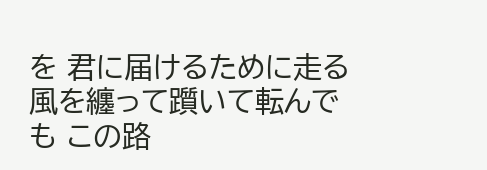を 君に届けるために走る 風を纏って躓いて転んでも この路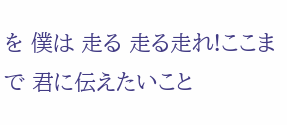を 僕は 走る 走る走れ!ここまで 君に伝えたいこと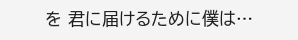を 君に届けるために僕は…